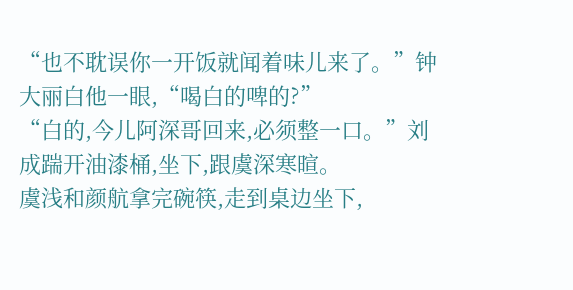“也不耽误你一开饭就闻着味儿来了。”钟大丽白他一眼,“喝白的啤的?”
“白的,今儿阿深哥回来,必须整一口。”刘成踹开油漆桶,坐下,跟虞深寒暄。
虞浅和颜航拿完碗筷,走到桌边坐下,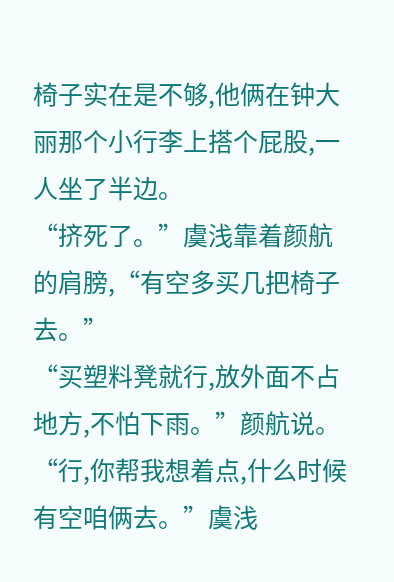椅子实在是不够,他俩在钟大丽那个小行李上搭个屁股,一人坐了半边。
“挤死了。”虞浅靠着颜航的肩膀,“有空多买几把椅子去。”
“买塑料凳就行,放外面不占地方,不怕下雨。”颜航说。
“行,你帮我想着点,什么时候有空咱俩去。”虞浅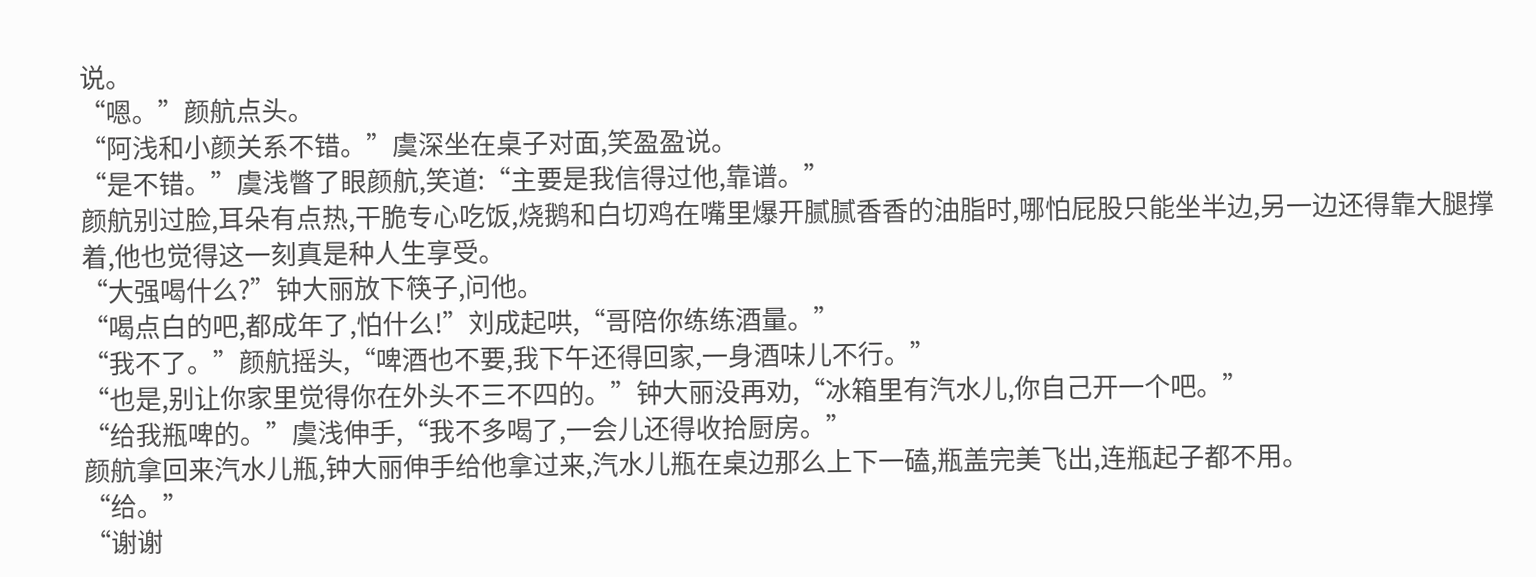说。
“嗯。”颜航点头。
“阿浅和小颜关系不错。”虞深坐在桌子对面,笑盈盈说。
“是不错。”虞浅瞥了眼颜航,笑道:“主要是我信得过他,靠谱。”
颜航别过脸,耳朵有点热,干脆专心吃饭,烧鹅和白切鸡在嘴里爆开腻腻香香的油脂时,哪怕屁股只能坐半边,另一边还得靠大腿撑着,他也觉得这一刻真是种人生享受。
“大强喝什么?”钟大丽放下筷子,问他。
“喝点白的吧,都成年了,怕什么!”刘成起哄,“哥陪你练练酒量。”
“我不了。”颜航摇头,“啤酒也不要,我下午还得回家,一身酒味儿不行。”
“也是,别让你家里觉得你在外头不三不四的。”钟大丽没再劝,“冰箱里有汽水儿,你自己开一个吧。”
“给我瓶啤的。”虞浅伸手,“我不多喝了,一会儿还得收拾厨房。”
颜航拿回来汽水儿瓶,钟大丽伸手给他拿过来,汽水儿瓶在桌边那么上下一磕,瓶盖完美飞出,连瓶起子都不用。
“给。”
“谢谢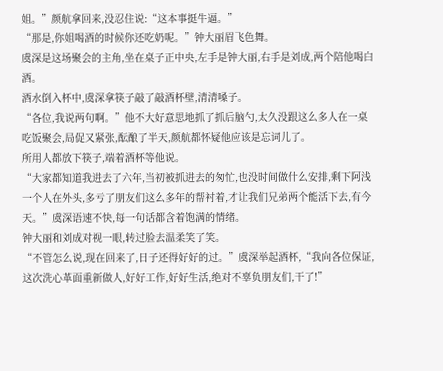姐。”颜航拿回来,没忍住说:“这本事挺牛逼。”
“那是,你姐喝酒的时候你还吃奶呢。”钟大丽眉飞色舞。
虞深是这场聚会的主角,坐在桌子正中央,左手是钟大丽,右手是刘成,两个陪他喝白酒。
酒水倒入杯中,虞深拿筷子敲了敲酒杯壁,清清嗓子。
“各位,我说两句啊。”他不大好意思地抓了抓后脑勺,太久没跟这么多人在一桌吃饭聚会,局促又紧张,酝酿了半天,颜航都怀疑他应该是忘词儿了。
所用人都放下筷子,端着酒杯等他说。
“大家都知道我进去了六年,当初被抓进去的匆忙,也没时间做什么安排,剩下阿浅一个人在外头,多亏了朋友们这么多年的帮衬着,才让我们兄弟两个能活下去,有今天。”虞深语速不快,每一句话都含着饱满的情绪。
钟大丽和刘成对视一眼,转过脸去温柔笑了笑。
“不管怎么说,现在回来了,日子还得好好的过。”虞深举起酒杯,“我向各位保证,这次洗心革面重新做人,好好工作,好好生活,绝对不辜负朋友们,干了!”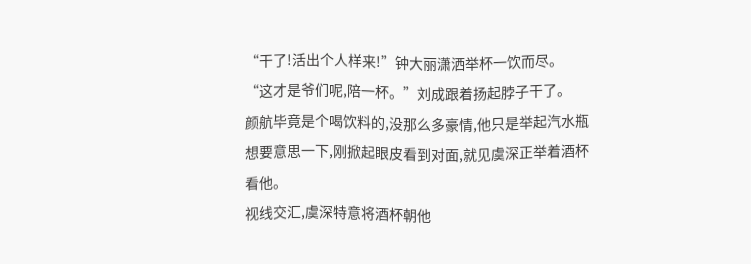“干了!活出个人样来!”钟大丽潇洒举杯一饮而尽。
“这才是爷们呢,陪一杯。”刘成跟着扬起脖子干了。
颜航毕竟是个喝饮料的,没那么多豪情,他只是举起汽水瓶想要意思一下,刚掀起眼皮看到对面,就见虞深正举着酒杯看他。
视线交汇,虞深特意将酒杯朝他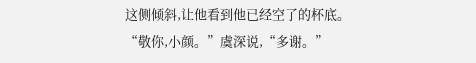这侧倾斜,让他看到他已经空了的杯底。
“敬你,小颜。”虞深说,“多谢。”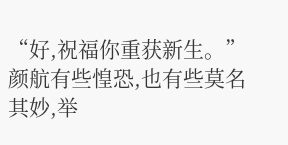“好,祝福你重获新生。”颜航有些惶恐,也有些莫名其妙,举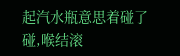起汽水瓶意思着碰了碰,喉结滚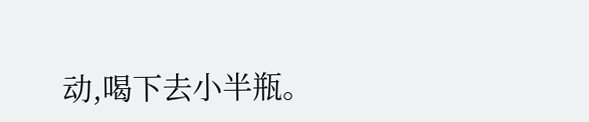动,喝下去小半瓶。